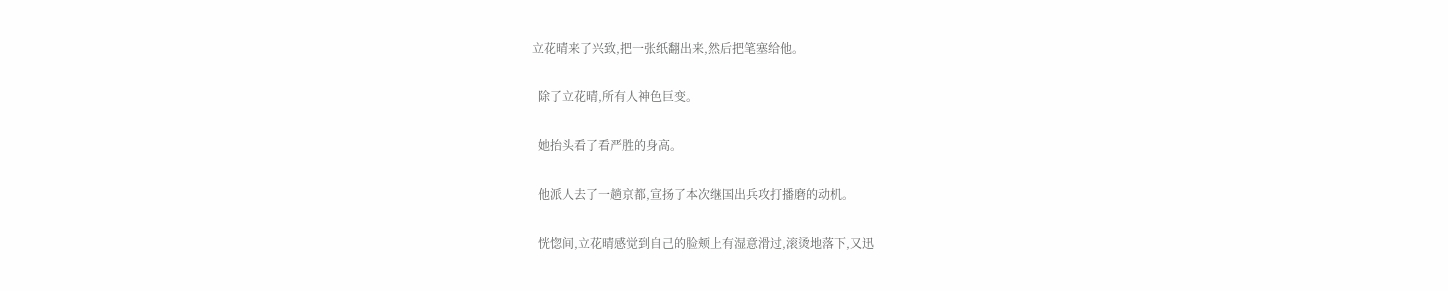立花晴来了兴致,把一张纸翻出来,然后把笔塞给他。

  除了立花晴,所有人神色巨变。

  她抬头看了看严胜的身高。

  他派人去了一趟京都,宣扬了本次继国出兵攻打播磨的动机。

  恍惚间,立花晴感觉到自己的脸颊上有湿意滑过,滚烫地落下,又迅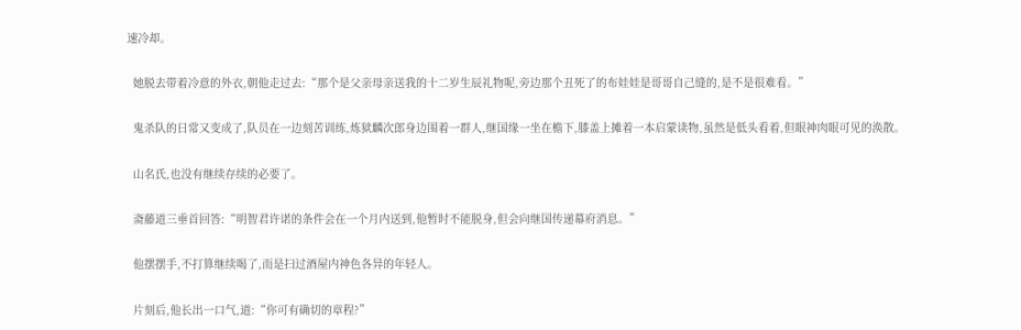速冷却。

  她脱去带着冷意的外衣,朝他走过去:“那个是父亲母亲送我的十二岁生辰礼物呢,旁边那个丑死了的布娃娃是哥哥自己缝的,是不是很难看。”

  鬼杀队的日常又变成了,队员在一边刻苦训练,炼狱麟次郎身边围着一群人,继国缘一坐在檐下,膝盖上摊着一本启蒙读物,虽然是低头看着,但眼神肉眼可见的涣散。

  山名氏,也没有继续存续的必要了。

  斋藤道三垂首回答:“明智君许诺的条件会在一个月内送到,他暂时不能脱身,但会向继国传递幕府消息。”

  他摆摆手,不打算继续喝了,而是扫过酒屋内神色各异的年轻人。

  片刻后,他长出一口气,道:“你可有确切的章程?”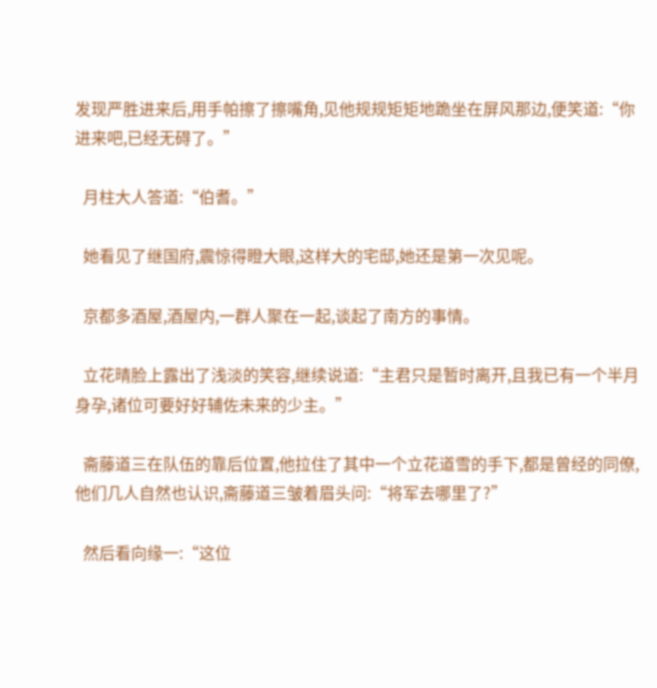发现严胜进来后,用手帕擦了擦嘴角,见他规规矩矩地跪坐在屏风那边,便笑道:“你进来吧,已经无碍了。”

  月柱大人答道:“伯耆。”

  她看见了继国府,震惊得瞪大眼,这样大的宅邸,她还是第一次见呢。

  京都多酒屋,酒屋内,一群人聚在一起,谈起了南方的事情。

  立花晴脸上露出了浅淡的笑容,继续说道:“主君只是暂时离开,且我已有一个半月身孕,诸位可要好好辅佐未来的少主。”

  斋藤道三在队伍的靠后位置,他拉住了其中一个立花道雪的手下,都是曾经的同僚,他们几人自然也认识,斋藤道三皱着眉头问:“将军去哪里了?”

  然后看向缘一:“这位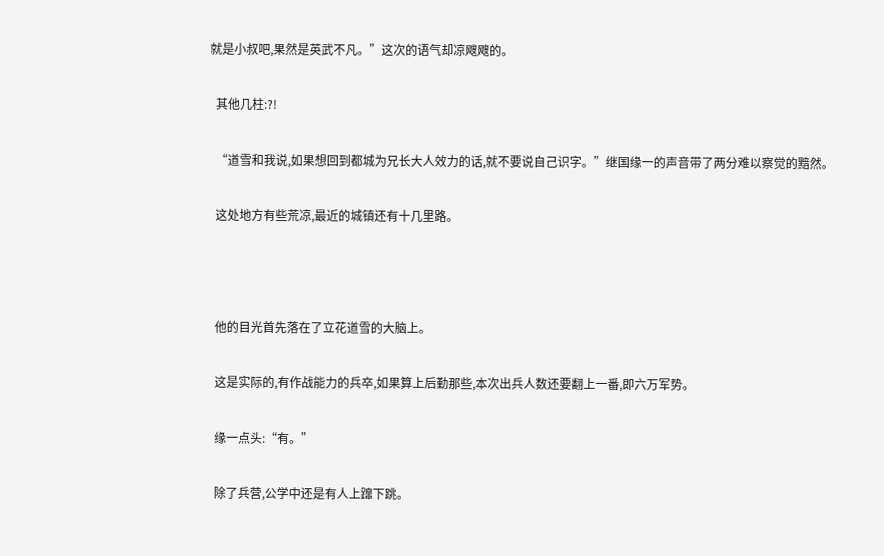就是小叔吧,果然是英武不凡。”这次的语气却凉飕飕的。

  其他几柱:?!

  “道雪和我说,如果想回到都城为兄长大人效力的话,就不要说自己识字。”继国缘一的声音带了两分难以察觉的黯然。

  这处地方有些荒凉,最近的城镇还有十几里路。



  他的目光首先落在了立花道雪的大脑上。

  这是实际的,有作战能力的兵卒,如果算上后勤那些,本次出兵人数还要翻上一番,即六万军势。

  缘一点头:“有。”

  除了兵营,公学中还是有人上蹿下跳。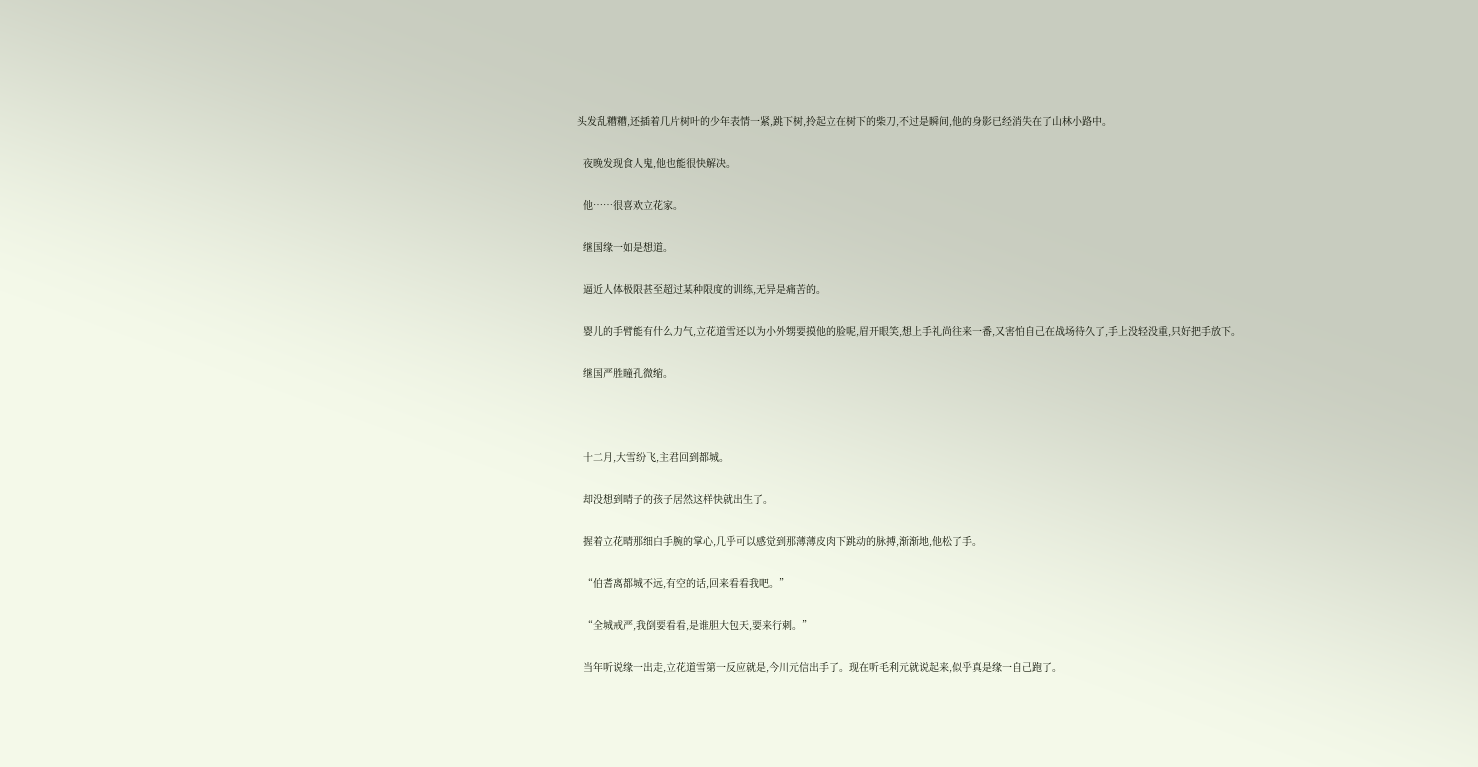头发乱糟糟,还插着几片树叶的少年表情一紧,跳下树,拎起立在树下的柴刀,不过是瞬间,他的身影已经消失在了山林小路中。

  夜晚发现食人鬼,他也能很快解决。

  他……很喜欢立花家。

  继国缘一如是想道。

  逼近人体极限甚至超过某种限度的训练,无异是痛苦的。

  婴儿的手臂能有什么力气,立花道雪还以为小外甥要摸他的脸呢,眉开眼笑,想上手礼尚往来一番,又害怕自己在战场待久了,手上没轻没重,只好把手放下。

  继国严胜瞳孔微缩。



  十二月,大雪纷飞,主君回到都城。

  却没想到晴子的孩子居然这样快就出生了。

  握着立花晴那细白手腕的掌心,几乎可以感觉到那薄薄皮肉下跳动的脉搏,渐渐地,他松了手。

  “伯耆离都城不远,有空的话,回来看看我吧。”

  “全城戒严,我倒要看看,是谁胆大包天,要来行刺。”

  当年听说缘一出走,立花道雪第一反应就是,今川元信出手了。现在听毛利元就说起来,似乎真是缘一自己跑了。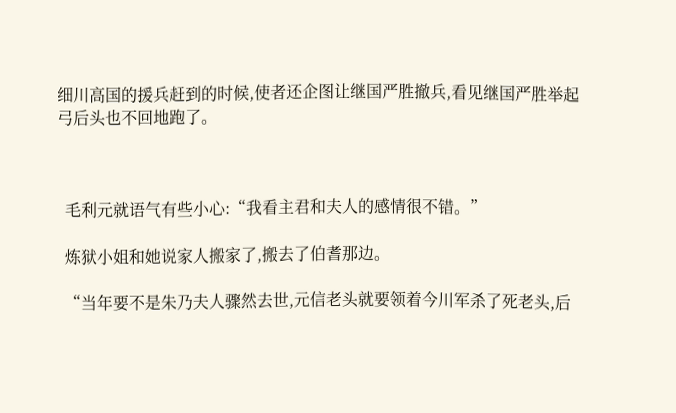细川高国的援兵赶到的时候,使者还企图让继国严胜撤兵,看见继国严胜举起弓后头也不回地跑了。



  毛利元就语气有些小心:“我看主君和夫人的感情很不错。”

  炼狱小姐和她说家人搬家了,搬去了伯耆那边。

  “当年要不是朱乃夫人骤然去世,元信老头就要领着今川军杀了死老头,后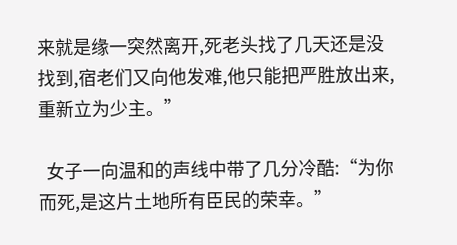来就是缘一突然离开,死老头找了几天还是没找到,宿老们又向他发难,他只能把严胜放出来,重新立为少主。”

  女子一向温和的声线中带了几分冷酷:“为你而死,是这片土地所有臣民的荣幸。”